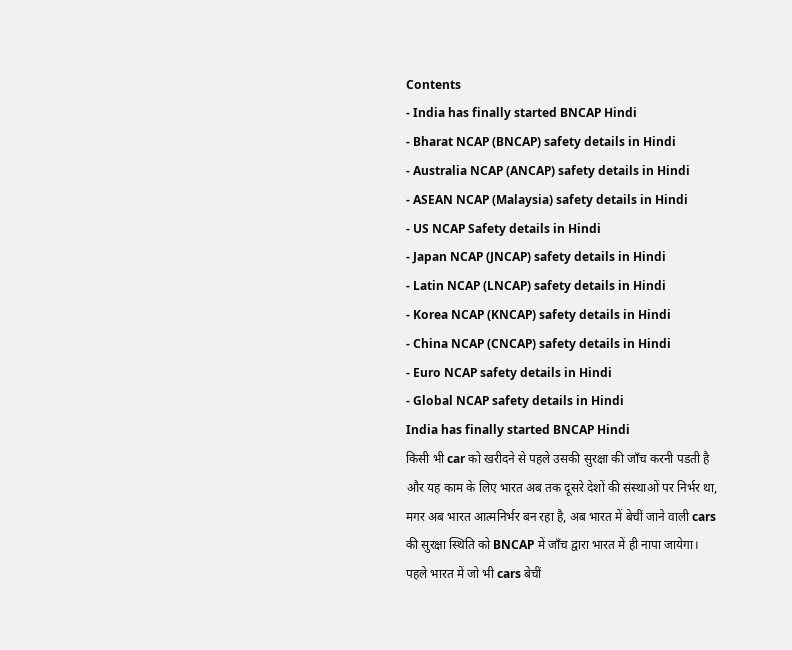Contents
- India has finally started BNCAP Hindi
- Bharat NCAP (BNCAP) safety details in Hindi
- Australia NCAP (ANCAP) safety details in Hindi
- ASEAN NCAP (Malaysia) safety details in Hindi
- US NCAP Safety details in Hindi
- Japan NCAP (JNCAP) safety details in Hindi
- Latin NCAP (LNCAP) safety details in Hindi
- Korea NCAP (KNCAP) safety details in Hindi
- China NCAP (CNCAP) safety details in Hindi
- Euro NCAP safety details in Hindi
- Global NCAP safety details in Hindi
India has finally started BNCAP Hindi
किसी भी car को खरीदने से पहले उसकी सुरक्षा की जाँच करनी पडती है और यह काम के लिए भारत अब तक दूसरे देशों की संस्थाओं पर निर्भर था, मगर अब भारत आत्मनिर्भर बन रहा है, अब भारत में बेचीं जाने वाली cars की सुरक्षा स्थिति को BNCAP में जाँच द्वारा भारत में ही नापा जायेगा।
पहले भारत में जो भी cars बेचीं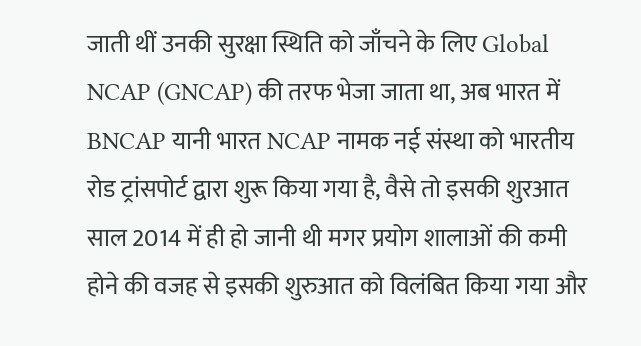जाती थीं उनकी सुरक्षा स्थिति को जाँचने के लिए Global NCAP (GNCAP) की तरफ भेजा जाता था, अब भारत में BNCAP यानी भारत NCAP नामक नई संस्था को भारतीय रोड ट्रांसपोर्ट द्वारा शुरू किया गया है, वैसे तो इसकी शुरआत साल 2014 में ही हो जानी थी मगर प्रयोग शालाओं की कमी होने की वजह से इसकी शुरुआत को विलंबित किया गया और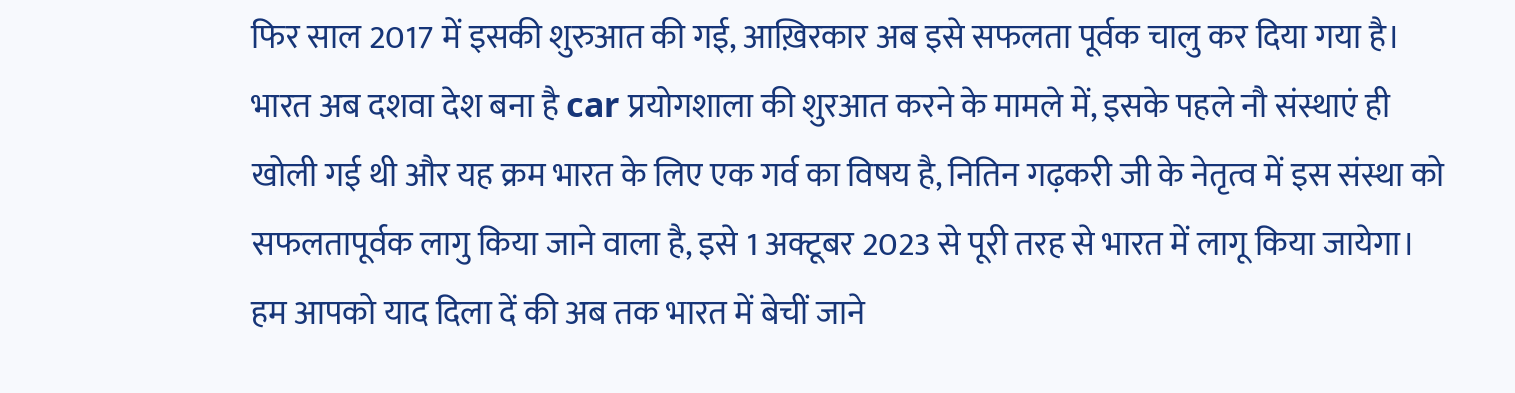फिर साल 2017 में इसकी शुरुआत की गई, आख़िरकार अब इसे सफलता पूर्वक चालु कर दिया गया है।
भारत अब दशवा देश बना है car प्रयोगशाला की शुरआत करने के मामले में, इसके पहले नौ संस्थाएं ही खोली गई थी और यह क्रम भारत के लिए एक गर्व का विषय है, नितिन गढ़करी जी के नेतृत्व में इस संस्था को सफलतापूर्वक लागु किया जाने वाला है, इसे 1 अक्टूबर 2023 से पूरी तरह से भारत में लागू किया जायेगा।
हम आपको याद दिला दें की अब तक भारत में बेचीं जाने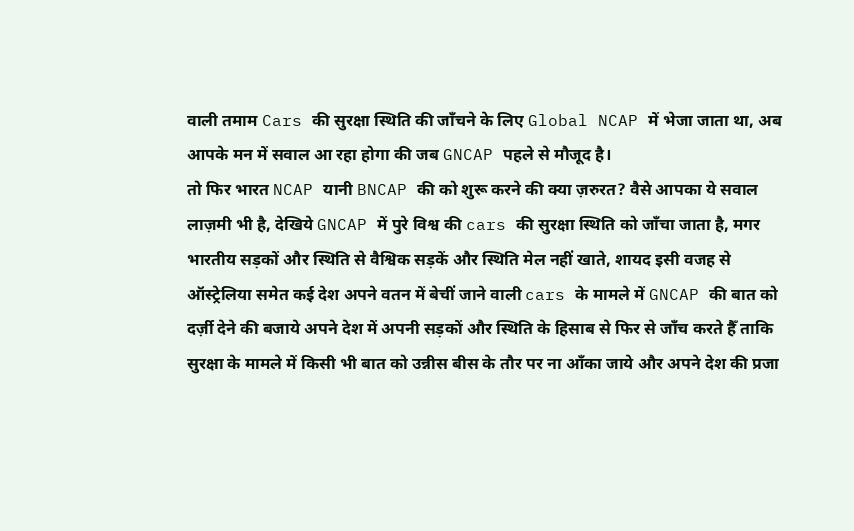वाली तमाम Cars की सुरक्षा स्थिति की जाँचने के लिए Global NCAP में भेजा जाता था, अब आपके मन में सवाल आ रहा होगा की जब GNCAP पहले से मौजूद है।
तो फिर भारत NCAP यानी BNCAP की को शुरू करने की क्या ज़रुरत? वैसे आपका ये सवाल लाज़मी भी है, देखिये GNCAP में पुरे विश्व की cars की सुरक्षा स्थिति को जाँचा जाता है, मगर भारतीय सड़कों और स्थिति से वैश्विक सड़कें और स्थिति मेल नहीं खाते, शायद इसी वजह से ऑस्ट्रेलिया समेत कई देश अपने वतन में बेचीं जाने वाली cars के मामले में GNCAP की बात को दर्ज़ी देने की बजाये अपने देश में अपनी सड़कों और स्थिति के हिसाब से फिर से जाँच करते हैँ ताकि सुरक्षा के मामले में किसी भी बात को उन्नीस बीस के तौर पर ना आँका जाये और अपने देश की प्रजा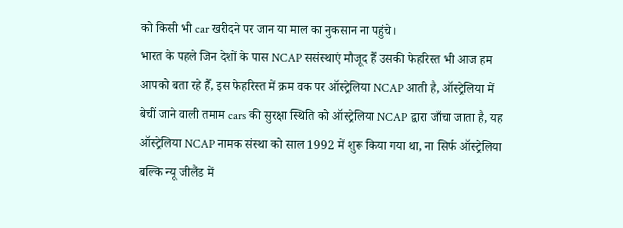को किसी भी car खरीदने पर जान या माल का नुकसान ना पहुंचे।
भारत के पहले जिन देशों के पास NCAP ससंस्थाएं मौजूद हैँ उसकी फेहरिस्त भी आज हम आपको बता रहे हैँ, इस फेहरिस्त में क्रम वक पर ऑस्ट्रेलिया NCAP आती है, ऑस्ट्रेलिया में बेचीं जाने वाली तमाम cars की सुरक्षा स्थिति को ऑस्ट्रेलिया NCAP द्वारा जाँचा जाता है, यह ऑस्ट्रेलिया NCAP नामक संस्था को साल 1992 में शुरू किया गया था, ना सिर्फ ऑस्ट्रेलिया बल्कि न्यू जीलैंड में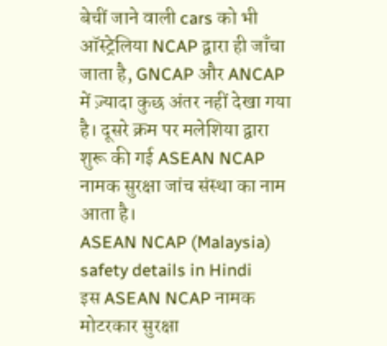बेचीं जाने वाली cars को भी ऑस्ट्रेलिया NCAP द्वारा ही जाँचा जाता है, GNCAP और ANCAP में ज़्यादा कुछ अंतर नहीं देखा गया है। दूसरे क्रम पर मलेशिया द्वारा शुरू की गई ASEAN NCAP नामक सुरक्षा जांच संस्था का नाम आता है।
ASEAN NCAP (Malaysia) safety details in Hindi
इस ASEAN NCAP नामक मोटरकार सुरक्षा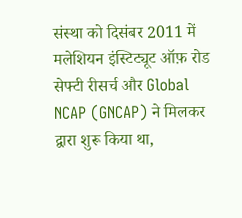संस्था को दिसंबर 2011 में मलेशियन इंस्टिट्यूट ऑफ़ रोड सेफ्टी रीसर्च और Global NCAP (GNCAP) ने मिलकर द्वारा शुरू किया था,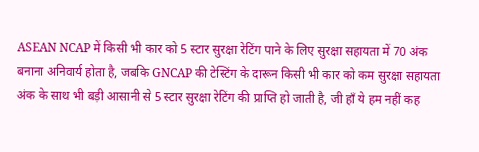ASEAN NCAP में किसी भी कार को 5 स्टार सुरक्षा रेटिंग पाने के लिए सुरक्षा सहायता में 70 अंक बनाना अनिवार्य होता है, जबकि GNCAP की टेस्टिंग के दारून किसी भी कार को कम सुरक्षा सहायता अंक के साथ भी बड़ी आसानी से 5 स्टार सुरक्षा रेटिंग की प्राप्ति हो जाती है, जी हाँ ये हम नहीं कह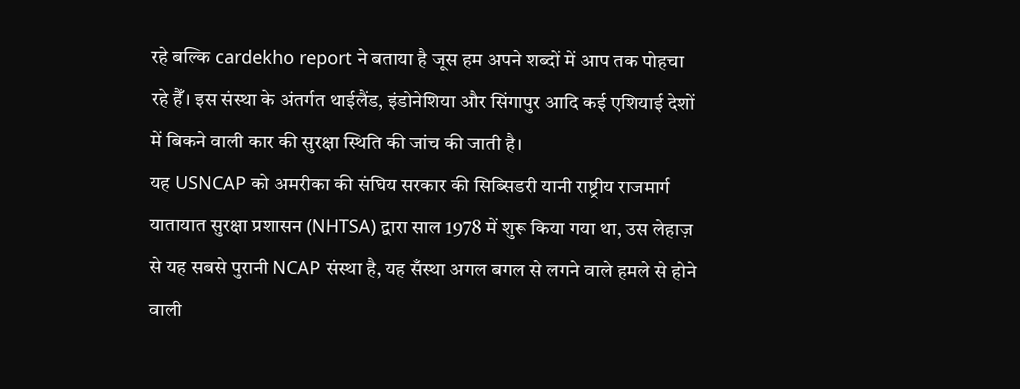रहे बल्कि cardekho report ने बताया है जूस हम अपने शब्दों में आप तक पोहचा रहे हैँ। इस संस्था के अंतर्गत थाईलैंड, इंडोनेशिया और सिंगापुर आदि कई एशियाई देशों में बिकने वाली कार की सुरक्षा स्थिति की जांच की जाती है।
यह USNCAP को अमरीका की संघिय सरकार की सिब्सिडरी यानी राष्ट्रीय राजमार्ग यातायात सुरक्षा प्रशासन (NHTSA) द्वारा साल 1978 में शुरू किया गया था, उस लेहाज़ से यह सबसे पुरानी NCAP संस्था है, यह सँस्था अगल बगल से लगने वाले हमले से होने वाली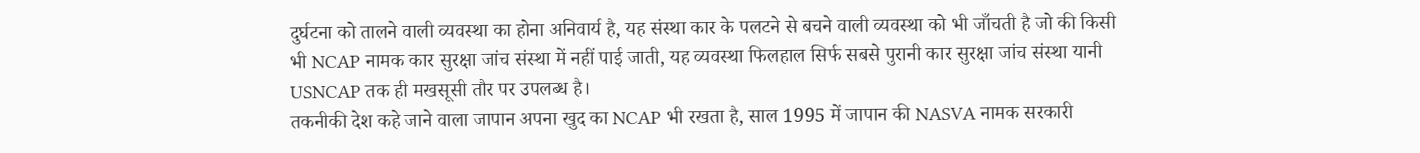दुर्घटना को तालने वाली व्यवस्था का होना अनिवार्य है, यह संस्था कार के पलटने से बचने वाली व्यवस्था को भी जाँचती है जो की किसी भी NCAP नामक कार सुरक्षा जांच संस्था में नहीं पाई जाती, यह व्यवस्था फिलहाल सिर्फ सबसे पुरानी कार सुरक्षा जांच संस्था यानी USNCAP तक ही मखसूसी तौर पर उपलब्ध है।
तकनीकी देश कहे जाने वाला जापान अपना खुद का NCAP भी रखता है, साल 1995 में जापान की NASVA नामक सरकारी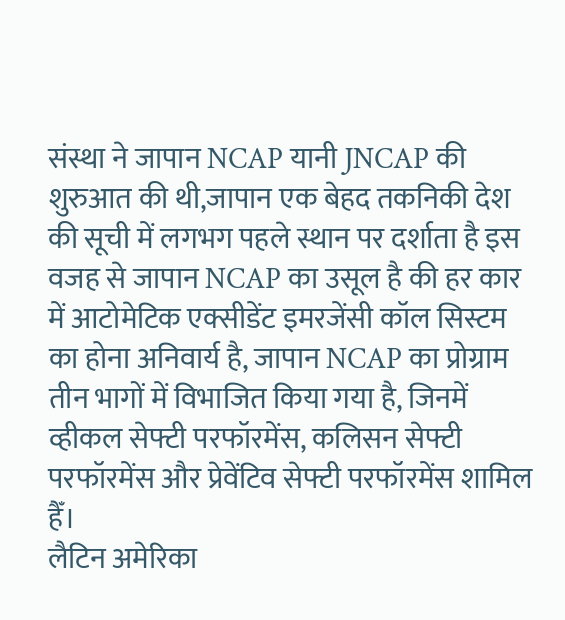संस्था ने जापान NCAP यानी JNCAP की शुरुआत की थी,जापान एक बेहद तकनिकी देश की सूची में लगभग पहले स्थान पर दर्शाता है इस वजह से जापान NCAP का उसूल है की हर कार में आटोमेटिक एक्सीडेंट इमरजेंसी कॉल सिस्टम का होना अनिवार्य है, जापान NCAP का प्रोग्राम तीन भागों में विभाजित किया गया है, जिनमें व्हीकल सेफ्टी परफॉरमेंस, कलिसन सेफ्टी परफॉरमेंस और प्रेवेंटिव सेफ्टी परफॉरमेंस शामिल हैँ।
लैटिन अमेरिका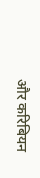और करिबियन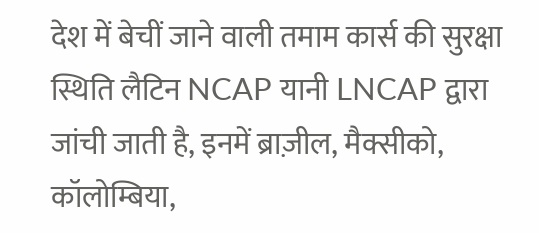देश में बेचीं जाने वाली तमाम कार्स की सुरक्षा स्थिति लैटिन NCAP यानी LNCAP द्वारा जांची जाती है, इनमें ब्राज़ील, मैक्सीको, कॉलोम्बिया,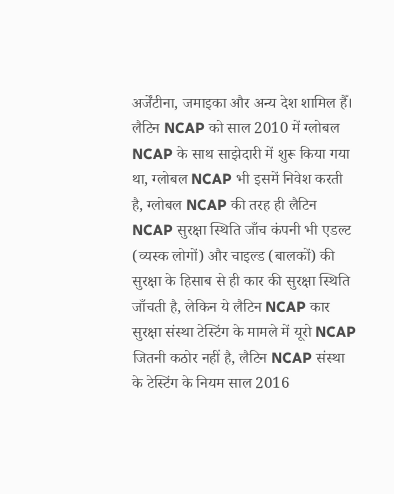अर्जेंटीना, जमाइका और अन्य देश शामिल हैँ। लैटिन NCAP को साल 2010 में ग्लोबल NCAP के साथ साझेदारी में शुरू किया गया था, ग्लोबल NCAP भी इसमें निवेश करती है, ग्लोबल NCAP की तरह ही लैटिन NCAP सुरक्षा स्थिति जाँच कंपनी भी एडल्ट (व्यस्क लोगों) और चाइल्ड (बालकों) की सुरक्षा के हिसाब से ही कार की सुरक्षा स्थिति जाँचती है, लेकिन ये लैटिन NCAP कार सुरक्षा संस्था टेस्टिंग के मामले में यूरो NCAP जितनी कठोर नहीं है, लैटिन NCAP संस्था के टेस्टिंग के नियम साल 2016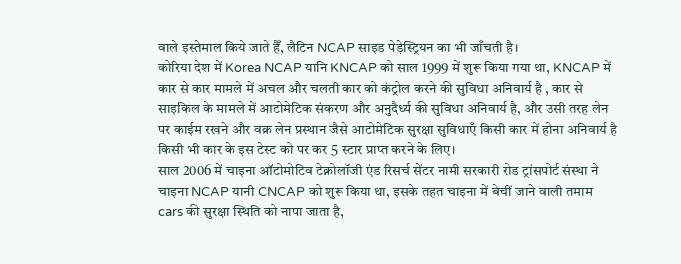वाले इस्तेमाल किये जाते हैँ, लैटिन NCAP साइड पेड़ेस्ट्रियन का भी जाँचती है।
कोरिया देश में Korea NCAP यानि KNCAP को साल 1999 में शुरू किया गया था, KNCAP में कार से कार मामले में अचल और चलती कार को कंट्रोल करने की सुविधा अनिवार्य है , कार से साइकिल के मामले में आटोमेटिक संकरण और अनुदैर्ध्य की सुविधा अनिवार्य है, और उसी तरह लेन पर काईम रखने और वक्र लेन प्रस्थान जैसे आटोमेटिक सुरक्षा सुविधाएँ किसी कार में होना अनिवार्य है किसी भी कार के इस टेस्ट को पर कर 5 स्टार प्राप्त करने के लिए।
साल 2006 में चाइना ऑटोमोटिव टेक्नोलॉजी एंड रिसर्च सेंटर नामी सरकारी रोड ट्रांसपोर्ट संस्था ने चाइना NCAP यानी CNCAP को शुरू किया था, इसके तहत चाइना में बेचीं जाने वाली तमाम cars की सुरक्षा स्थिति को नापा जाता है,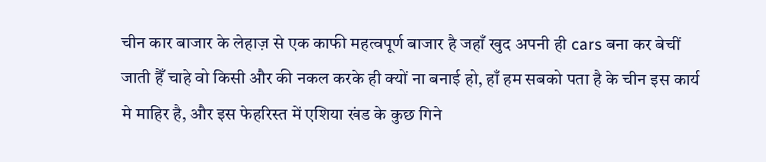चीन कार बाजार के लेहाज़ से एक काफी महत्वपूर्ण बाजार है जहाँ खुद अपनी ही cars बना कर बेचीं जाती हैँ चाहे वो किसी और की नकल करके ही क्यों ना बनाई हो, हाँ हम सबको पता है के चीन इस कार्य मे माहिर है, और इस फेहरिस्त में एशिया खंड के कुछ गिने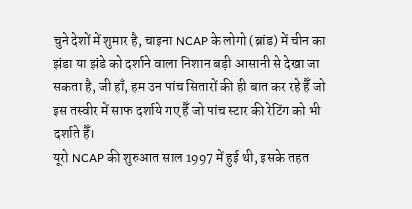चुने देशों में शुमार है, चाइना NCAP के लोगो (ब्रांड) में चीन का झंडा या झंडे को दर्शाने वाला निशान बड़ी आसानी से देखा जा सकता है, जी हाँ, हम उन पांच सितारों की ही बात कर रहे हैँ जो इस तस्वीर में साफ दर्शाये गए हैँ जो पांच स्टार की रेटिंग को भी दर्शाते हैँ।
यूरो NCAP की शुरुआत साल 1997 में हुई थी, इसके तहत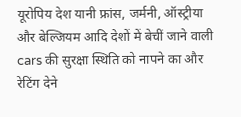यूरोपिय देश यानी फ्रांस, जर्मनी, ऑस्ट्रीया और बेल्जियम आदि देशों में बेचीं जाने वाली cars की सुरक्षा स्थिति को नापने का और रेटिंग देने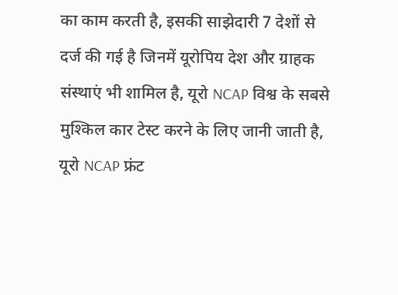का काम करती है, इसकी साझेदारी 7 देशों से दर्ज की गई है जिनमें यूरोपिय देश और ग्राहक संस्थाएं भी शामिल है, यूरो NCAP विश्व के सबसे मुश्किल कार टेस्ट करने के लिए जानी जाती है, यूरो NCAP फ्रंट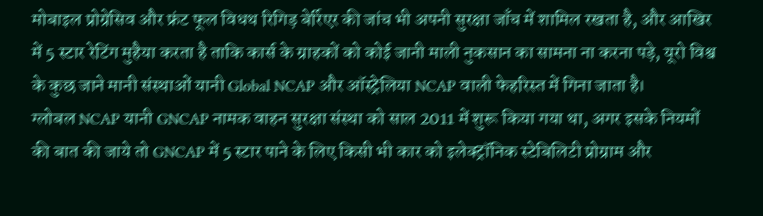मोबाइल प्रोग्रेसिव और फ्रंट फूल विधथ रिगिड़ बेर्रिएर की जांच भी अपनी सुरक्षा जाँच में शामिल रखता है, और आखिर में 5 स्टार रेटिंग मुहैया करता है ताकि कार्स के ग्राहकों को कोई जानी माली नुकसान का सामना ना करना पड़े, यूरो विश्व के कुछ जाने मानी संस्थाओं यानी Global NCAP और ऑस्ट्रेलिया NCAP वाली फेहरिस्त में गिना जाता है।
ग्लोबल NCAP यानी GNCAP नामक वाहन सुरक्षा संस्था को साल 2011 में शुरू किया गया था, अगर इसके नियमों की बात की जाये तो GNCAP में 5 स्टार पाने के लिए किसी भी कार को इलेक्ट्रॉनिक स्टेबिलिटी प्रोग्राम और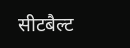सीटबैल्ट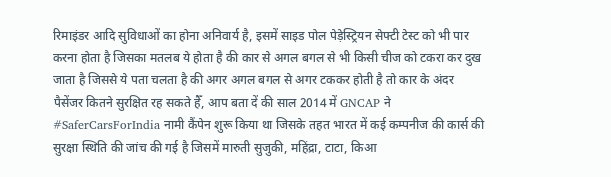रिमाइंडर आदि सुविधाओं का होना अनिवार्य है, इसमें साइड पोल पेड़ेस्ट्रियन सेफ्टी टेस्ट को भी पार करना होता है जिसका मतलब ये होता है की कार से अगल बगल से भी किसी चीज को टकरा कर दुख जाता है जिससे ये पता चलता है की अगर अगल बगल से अगर टककर होती है तो कार के अंदर पैसेंजर कितने सुरक्षित रह सकते हैँ, आप बता दें की साल 2014 में GNCAP ने #SaferCarsForIndia नामी कैंपेन शुरू किया था जिसके तहत भारत में कई कम्पनीज की कार्स की सुरक्षा स्थिति की जांच की गई है जिसमें मारुती सुजुकी, महिंद्रा, टाटा, किआ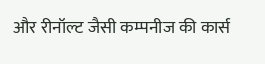और रीनॉल्ट जैसी कम्पनीज की कार्स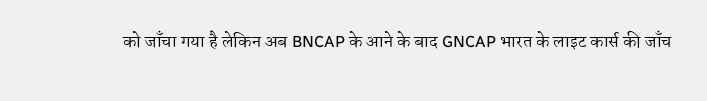को जाँचा गया है लेकिन अब BNCAP के आने के बाद GNCAP भारत के लाइट कार्स की जाँच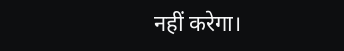नहीं करेगा।